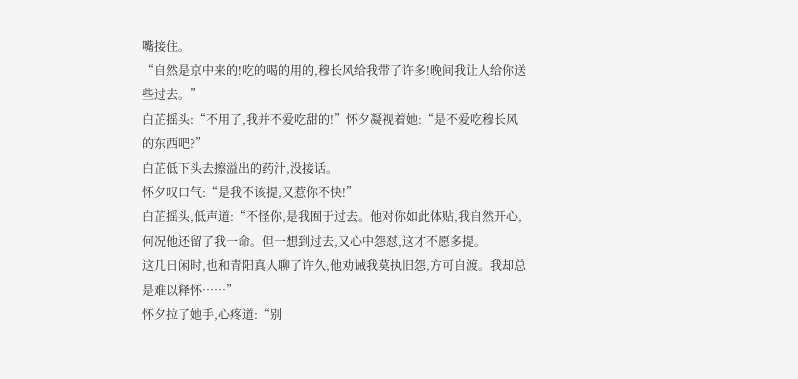嘴接住。
“自然是京中来的!吃的喝的用的,穆长风给我带了许多!晚间我让人给你送些过去。”
白芷摇头:“不用了,我并不爱吃甜的!”怀夕凝视着她:“是不爱吃穆长风的东西吧?”
白芷低下头去擦溢出的药汁,没接话。
怀夕叹口气:“是我不该提,又惹你不快!”
白芷摇头,低声道:“不怪你,是我囿于过去。他对你如此体贴,我自然开心,何况他还留了我一命。但一想到过去,又心中怨怼,这才不愿多提。
这几日闲时,也和青阳真人聊了许久,他劝诫我莫执旧怨,方可自渡。我却总是难以释怀……”
怀夕拉了她手,心疼道:“别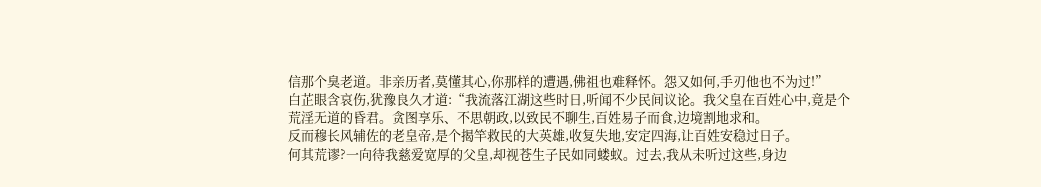信那个臭老道。非亲历者,莫懂其心,你那样的遭遇,佛祖也难释怀。怨又如何,手刃他也不为过!”
白芷眼含哀伤,犹豫良久才道:“我流落江湖这些时日,听闻不少民间议论。我父皇在百姓心中,竟是个荒淫无道的昏君。贪图享乐、不思朝政,以致民不聊生,百姓易子而食,边境割地求和。
反而穆长风辅佐的老皇帝,是个揭竿救民的大英雄,收复失地,安定四海,让百姓安稳过日子。
何其荒谬?一向待我慈爱宽厚的父皇,却视苍生子民如同蝼蚁。过去,我从未听过这些,身边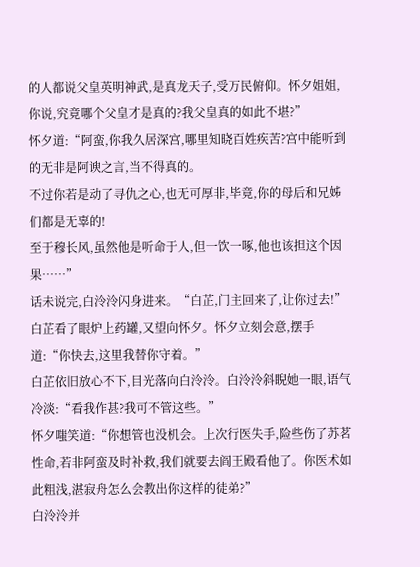的人都说父皇英明神武,是真龙天子,受万民俯仰。怀夕姐姐,你说,究竟哪个父皇才是真的?我父皇真的如此不堪?”
怀夕道:“阿蛮,你我久居深宫,哪里知晓百姓疾苦?宫中能听到的无非是阿谀之言,当不得真的。
不过你若是动了寻仇之心,也无可厚非,毕竟,你的母后和兄姊们都是无辜的!
至于穆长风,虽然他是听命于人,但一饮一啄,他也该担这个因果……”
话未说完,白泠泠闪身进来。“白芷,门主回来了,让你过去!”
白芷看了眼炉上药罐,又望向怀夕。怀夕立刻会意,摆手道:“你快去,这里我替你守着。”
白芷依旧放心不下,目光落向白泠泠。白泠泠斜睨她一眼,语气冷淡:“看我作甚?我可不管这些。”
怀夕嗤笑道:“你想管也没机会。上次行医失手,险些伤了苏茗性命,若非阿蛮及时补救,我们就要去阎王殿看他了。你医术如此粗浅,湛寂舟怎么会教出你这样的徒弟?”
白泠泠并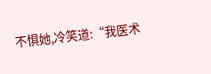不惧她,冷笑道:“我医术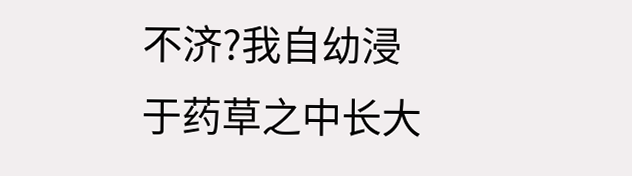不济?我自幼浸于药草之中长大